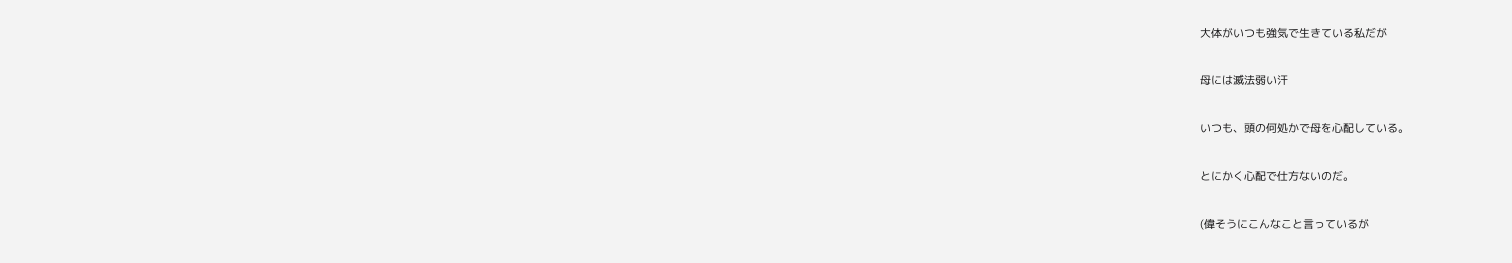大体がいつも強気で生きている私だが

母には滅法弱い汗

いつも、頭の何処かで母を心配している。

とにかく心配で仕方ないのだ。

(偉そうにこんなこと言っているが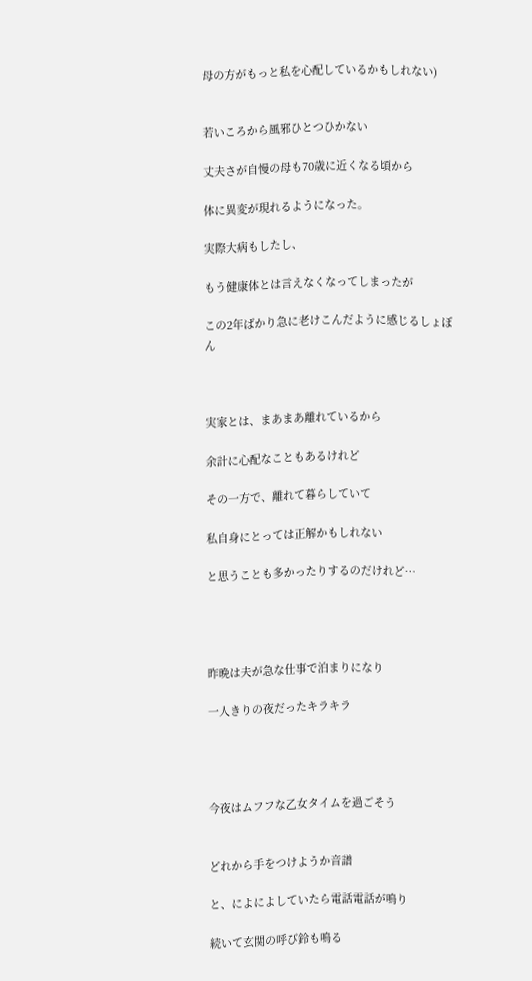母の方がもっと私を心配しているかもしれない)


若いころから風邪ひとつひかない

丈夫さが自慢の母も70歳に近くなる頃から

体に異変が現れるようになった。

実際大病もしたし、

もう健康体とは言えなくなってしまったが

この2年ばかり急に老けこんだように感じるしょぼん



実家とは、まあまあ離れているから

余計に心配なこともあるけれど

その一方で、離れて暮らしていて

私自身にとっては正解かもしれない

と思うことも多かったりするのだけれど…




昨晩は夫が急な仕事で泊まりになり

一人きりの夜だったキラキラ




今夜はムフフな乙女タイムを過ごそう


どれから手をつけようか音譜

と、によによしていたら電話電話が鳴り

続いて玄関の呼び鈴も鳴る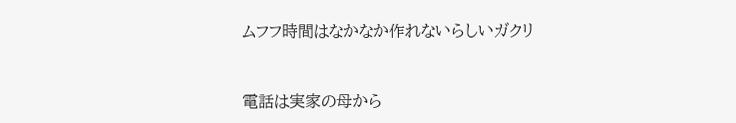ムフフ時間はなかなか作れないらしいガクリ



電話は実家の母から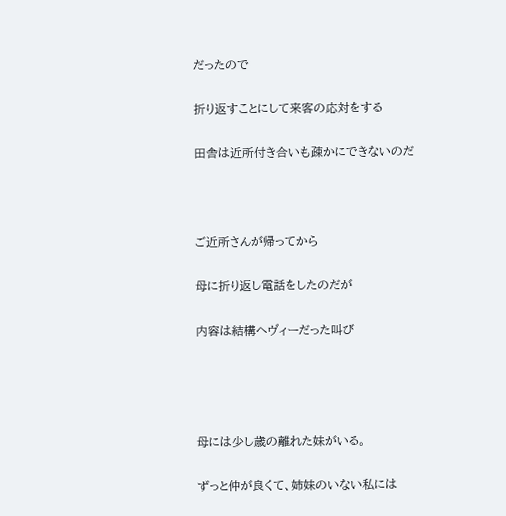だったので

折り返すことにして来客の応対をする

田舎は近所付き合いも疎かにできないのだ



ご近所さんが帰ってから

母に折り返し電話をしたのだが

内容は結構ヘヴィーだった叫び




母には少し歳の離れた妹がいる。

ずっと仲が良くて、姉妹のいない私には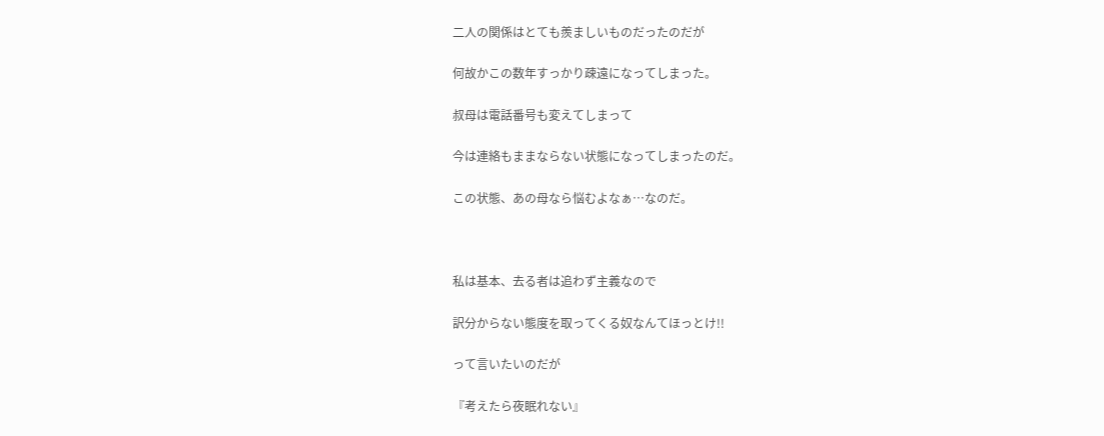二人の関係はとても羨ましいものだったのだが

何故かこの数年すっかり疎遠になってしまった。

叔母は電話番号も変えてしまって

今は連絡もままならない状態になってしまったのだ。

この状態、あの母なら悩むよなぁ…なのだ。



私は基本、去る者は追わず主義なので

訳分からない態度を取ってくる奴なんてほっとけ!!

って言いたいのだが

『考えたら夜眠れない』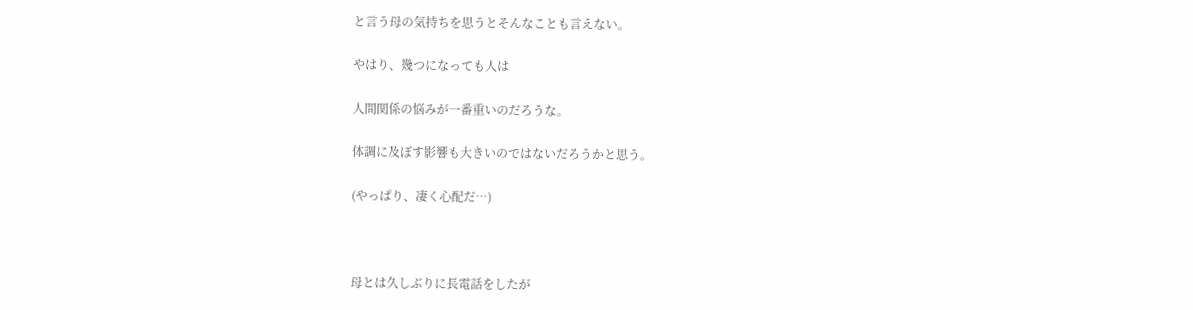と言う母の気持ちを思うとそんなことも言えない。

やはり、幾つになっても人は

人間関係の悩みが一番重いのだろうな。

体調に及ぼす影響も大きいのではないだろうかと思う。

(やっぱり、凄く心配だ…)



母とは久しぶりに長電話をしたが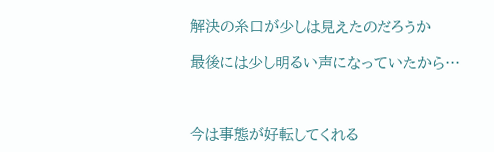解決の糸口が少しは見えたのだろうか

最後には少し明るい声になっていたから…



今は事態が好転してくれる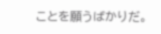ことを願うばかりだ。